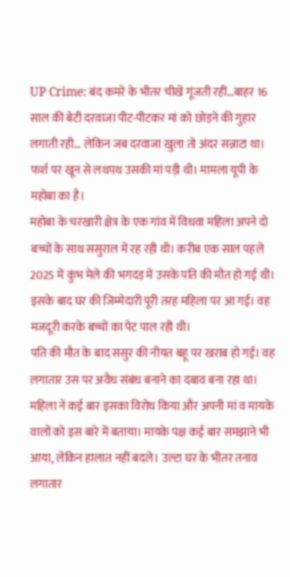UP Crime: बंद कमरे के भीतर चीखें गूंजती रहीं…बाहर 16 साल की बेटी दरवाजा पीट-पीटकर मां को छोड़ने की गुहार लगाती रही… लेकिन जब दरवाजा खुला तो अंदर सन्नाटा था। फर्श पर खून से लथपथ उसकी मां पड़ी थी। मामला यूपी के महोबा का है।
महोबा के चरखारी क्षेत्र के एक गांव में विधवा महिला अपने दो बच्चों के साथ ससुराल में रह रही थी। करीब एक साल पहले 2025 में कुंभ मेले की भगदड़ में उसके पति की मौत हो गई थी। इसके बाद घर की जिम्मेदारी पूरी तरह महिला पर आ गई। वह मजदूरी करके बच्चों का पेट पाल रही थी।
पति की मौत के बाद ससुर की नीयत बहू पर खराब हो गई। वह लगातार उस पर अवैध संबंध बनाने का दबाव बना रहा था। महिला ने कई बार इसका विरोध किया और अपनी मां व मायके वालों को इस बारे में बताया। मायके पक्ष कई बार समझाने भी आया, लेकिन हालात नहीं बदले। उल्टा घर के भीतर तनाव लगातार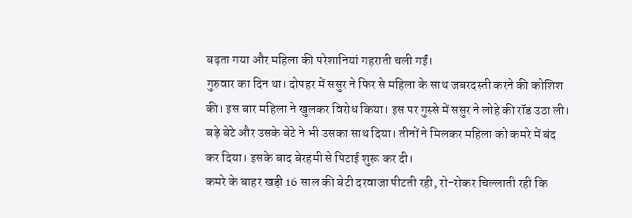बढ़ता गया और महिला की परेशानियां गहराती चली गईं।
गुरुवार का दिन था। दोपहर में ससुर ने फिर से महिला के साथ जबरदस्ती करने की कोशिश की। इस बार महिला ने खुलकर विरोध किया। इस पर गुस्से में ससुर ने लोहे की रॉड उठा ली। बड़े बेटे और उसके बेटे ने भी उसका साथ दिया। तीनों ने मिलकर महिला को कमरे में बंद कर दिया। इसके बाद बेरहमी से पिटाई शुरू कर दी।
कमरे के बाहर खड़ी 16 साल की बेटी दरवाजा पीटती रही, रो-रोकर चिल्लाती रही कि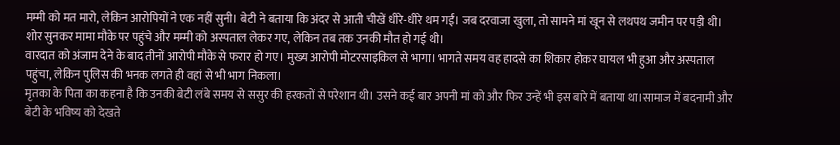मम्मी को मत मारो, लेकिन आरोपियों ने एक नहीं सुनी। बेटी ने बताया कि अंदर से आती चीखें धीरे-धीरे थम गईं। जब दरवाजा खुला, तो सामने मां खून से लथपथ जमीन पर पड़ी थी। शोर सुनकर मामा मौके पर पहुंचे और मम्मी को अस्पताल लेकर गए, लेकिन तब तक उनकी मौत हो गई थी।
वारदात को अंजाम देने के बाद तीनों आरोपी मौके से फरार हो गए। मुख्य आरोपी मोटरसाइकिल से भागा। भागते समय वह हादसे का शिकार होकर घायल भी हुआ और अस्पताल पहुंचा, लेकिन पुलिस की भनक लगते ही वहां से भी भाग निकला।
मृतका के पिता का कहना है कि उनकी बेटी लंबे समय से ससुर की हरकतों से परेशान थी। उसने कई बार अपनी मां को और फिर उन्हें भी इस बारे में बताया था।सामाज में बदनामी और बेटी के भविष्य को देखते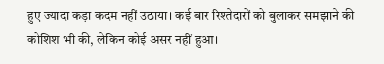हुए ज्यादा कड़ा कदम नहीं उठाया। कई बार रिश्तेदारों को बुलाकर समझाने की कोशिश भी की, लेकिन कोई असर नहीं हुआ।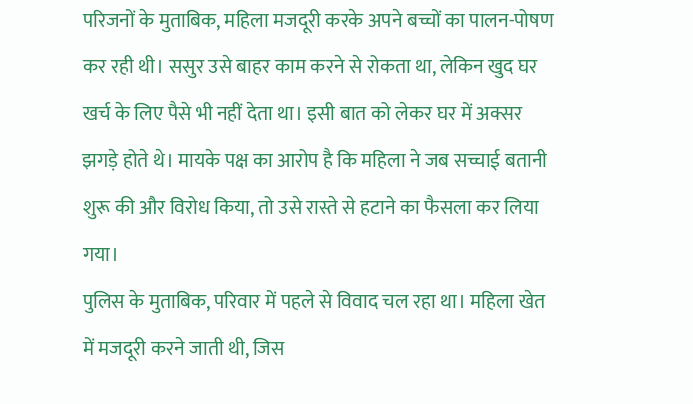परिजनों के मुताबिक, महिला मजदूरी करके अपने बच्चों का पालन-पोषण कर रही थी। ससुर उसे बाहर काम करने से रोकता था, लेकिन खुद घर खर्च के लिए पैसे भी नहीं देता था। इसी बात को लेकर घर में अक्सर झगड़े होते थे। मायके पक्ष का आरोप है कि महिला ने जब सच्चाई बतानी शुरू की और विरोध किया, तो उसे रास्ते से हटाने का फैसला कर लिया गया।
पुलिस के मुताबिक, परिवार में पहले से विवाद चल रहा था। महिला खेत में मजदूरी करने जाती थी, जिस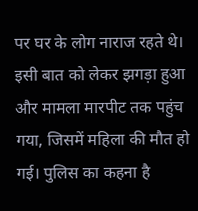पर घर के लोग नाराज रहते थे। इसी बात को लेकर झगड़ा हुआ और मामला मारपीट तक पहुंच गया, जिसमें महिला की मौत हो गई। पुलिस का कहना है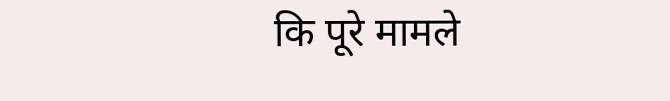कि पूरे मामले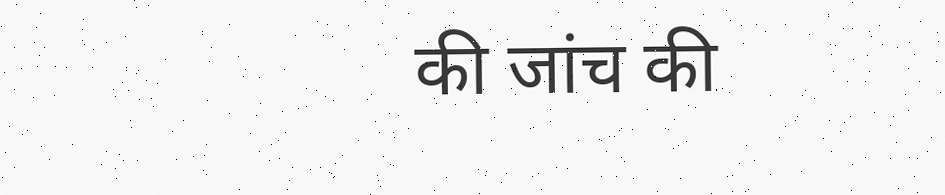की जांच की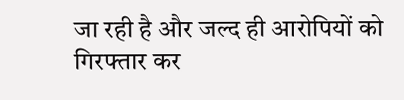जा रही है और जल्द ही आरोपियों को गिरफ्तार कर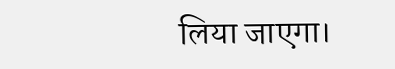लिया जाएगा।